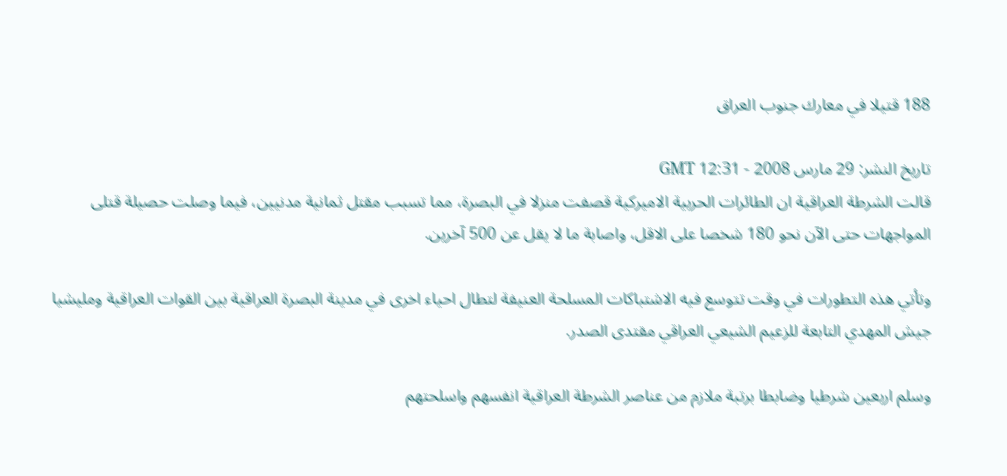188 قتيلا في معارك جنوب العراق

تاريخ النشر: 29 مارس 2008 - 12:31 GMT
قالت الشرطة العراقية ان الطائرات الحربية الاميركية قصفت منزلا في البصرة، مما تسبب مقتل ثمانية مدنيين، فيما وصلت حصيلة قتلى المواجهات حتى الآن نحو 180 شخصا على الاقل، واصابة ما لا يقل عن 500 آخرين.

وتأتي هذه التطورات في وقت تتوسع فيه الاشتباكات المسلحة العنيفة لتطال احياء اخرى في مدينة البصرة العراقية بين القوات العراقية ومليشيا جيش المهدي التابعة للزعيم الشيعي العراقي مقتدى الصدر.

وسلم اربعين شرطيا وضابطا برتبة ملازم من عناصر الشرطة العراقية انفسهم واسلحتهم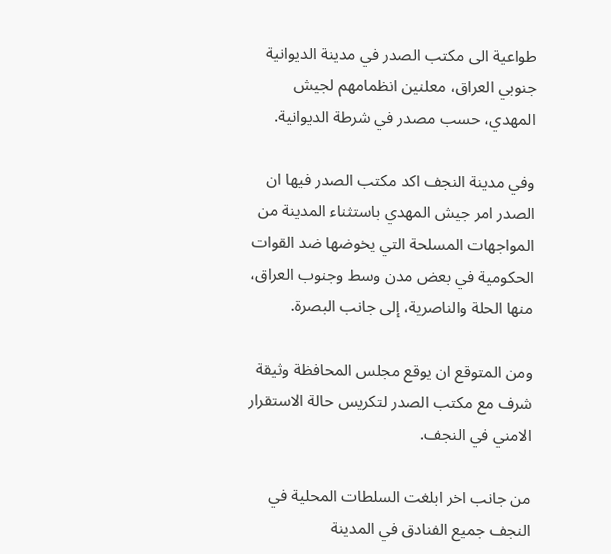طواعية الى مكتب الصدر في مدينة الديوانية جنوبي العراق، معلنين انظمامهم لجيش المهدي، حسب مصدر في شرطة الديوانية.

وفي مدينة النجف اكد مكتب الصدر فيها ان الصدر امر جيش المهدي باستثناء المدينة من المواجهات المسلحة التي يخوضها ضد القوات الحكومية في بعض مدن وسط وجنوب العراق، منها الحلة والناصرية، إلى جانب البصرة.

ومن المتوقع ان يوقع مجلس المحافظة وثيقة شرف مع مكتب الصدر لتكريس حالة الاستقرار الامني في النجف.

من جانب اخر ابلغت السلطات المحلية في النجف جميع الفنادق في المدينة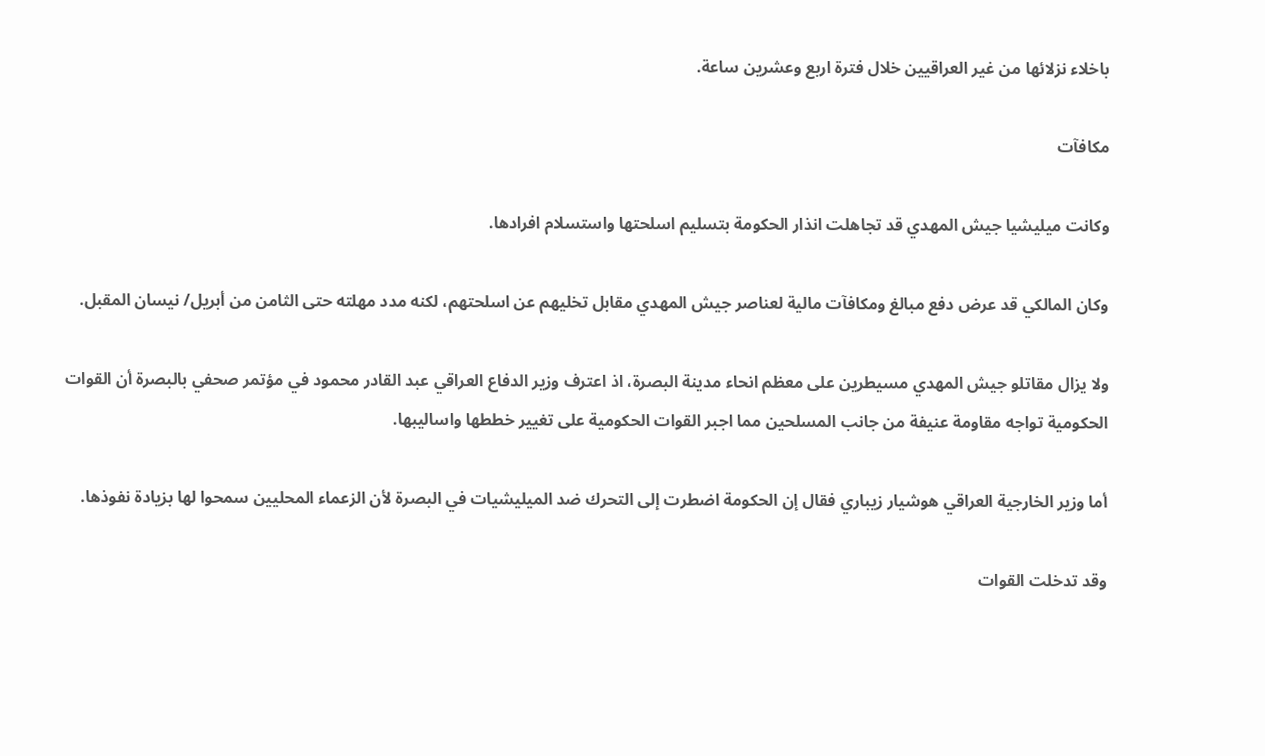باخلاء نزلائها من غير العراقيين خلال فترة اربع وعشرين ساعة.

مكافآت

وكانت ميليشيا جيش المهدي قد تجاهلت انذار الحكومة بتسليم اسلحتها واستسلام افرادها.

وكان المالكي قد عرض دفع مبالغ ومكافآت مالية لعناصر جيش المهدي مقابل تخليهم عن اسلحتهم، لكنه مدد مهلته حتى الثامن من أبريل/ نيسان المقبل.

ولا يزال مقاتلو جيش المهدي مسيطرين على معظم انحاء مدينة البصرة، اذ اعترف وزير الدفاع العراقي عبد القادر محمود في مؤتمر صحفي بالبصرة أن القوات الحكومية تواجه مقاومة عنيفة من جانب المسلحين مما اجبر القوات الحكومية على تغيير خططها واساليبها.

أما وزير الخارجية العراقي هوشيار زيباري فقال إن الحكومة اضطرت إلى التحرك ضد الميليشيات في البصرة لأن الزعماء المحليين سمحوا لها بزيادة نفوذها.

وقد تدخلت القوات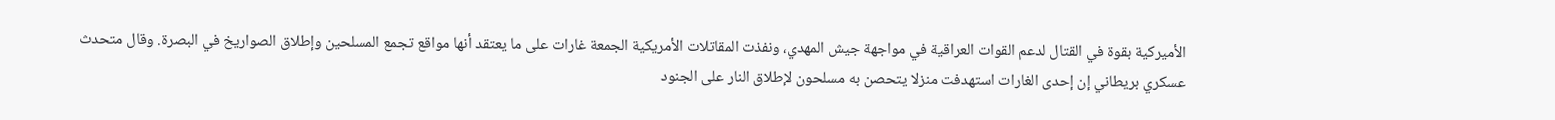الأميركية بقوة في القتال لدعم القوات العراقية في مواجهة جيش المهدي، ونفذت المقاتلات الأمريكية الجمعة غارات على ما يعتقد أنها مواقع تجمع المسلحين وإطلاق الصواريخ في البصرة. وقال متحدث عسكري بريطاني إن إحدى الغارات استهدفت منزلا يتحصن به مسلحون لإطلاق النار على الجنود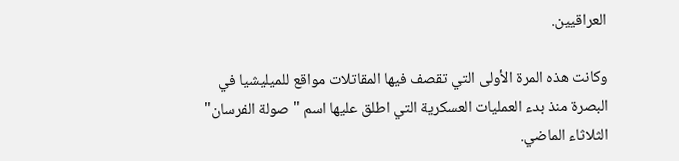العراقيين.

وكانت هذه المرة الأولى التي تقصف فيها المقاتلات مواقع للميليشيا في البصرة منذ بدء العمليات العسكرية التي اطلق عليها اسم " صولة الفرسان" الثلاثاء الماضي.